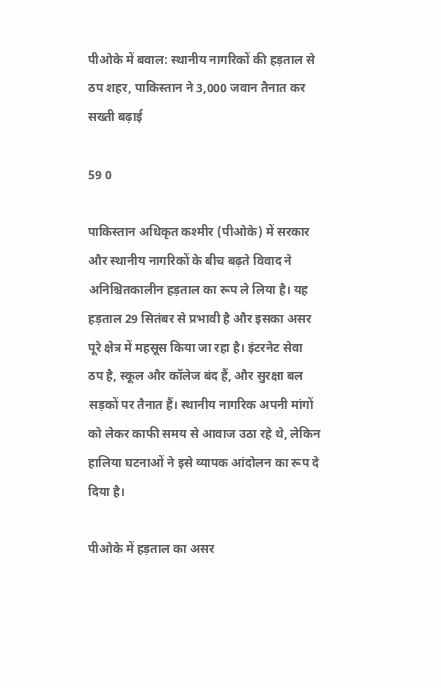पीओके में बवाल: स्थानीय नागरिकों की हड़ताल से ठप शहर, पाकिस्तान ने 3,000 जवान तैनात कर सख्ती बढ़ाई

59 0

पाकिस्तान अधिकृत कश्मीर (पीओके) में सरकार और स्थानीय नागरिकों के बीच बढ़ते विवाद ने अनिश्चितकालीन हड़ताल का रूप ले लिया है। यह हड़ताल 29 सितंबर से प्रभावी है और इसका असर पूरे क्षेत्र में महसूस किया जा रहा है। इंटरनेट सेवा ठप है, स्कूल और कॉलेज बंद हैं, और सुरक्षा बल सड़कों पर तैनात हैं। स्थानीय नागरिक अपनी मांगों को लेकर काफी समय से आवाज उठा रहे थे, लेकिन हालिया घटनाओं ने इसे व्यापक आंदोलन का रूप दे दिया है।

पीओके में हड़ताल का असर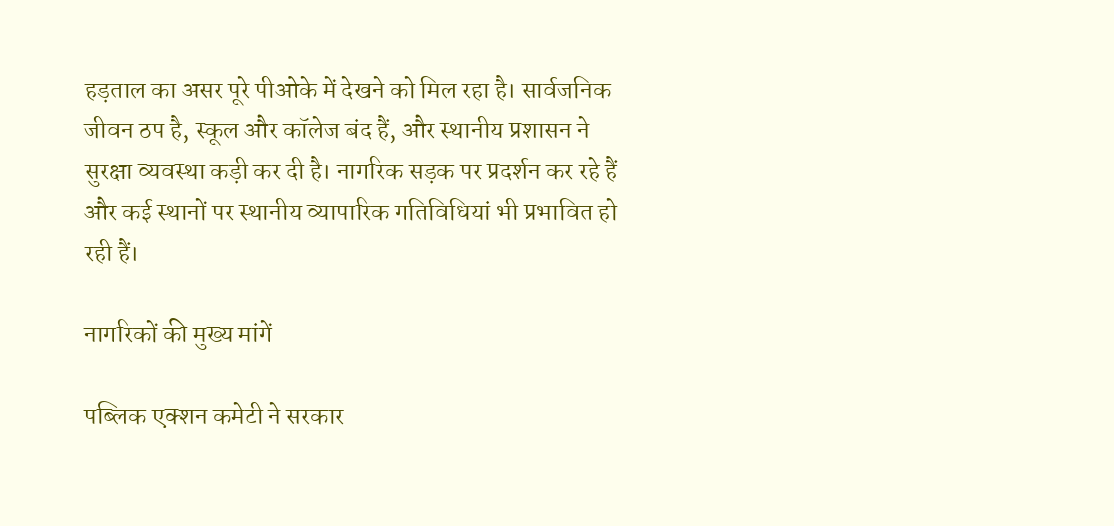हड़ताल का असर पूरे पीओके में देखने को मिल रहा है। सार्वजनिक जीवन ठप है, स्कूल और कॉलेज बंद हैं, और स्थानीय प्रशासन ने सुरक्षा व्यवस्था कड़ी कर दी है। नागरिक सड़क पर प्रदर्शन कर रहे हैं और कई स्थानों पर स्थानीय व्यापारिक गतिविधियां भी प्रभावित हो रही हैं।

नागरिकों की मुख्य मांगें

पब्लिक एक्शन कमेटी ने सरकार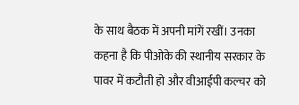के साथ बैठक में अपनी मांगें रखीं। उनका कहना है कि पीओके की स्थानीय सरकार के पावर में कटौती हो और वीआईपी कल्चर को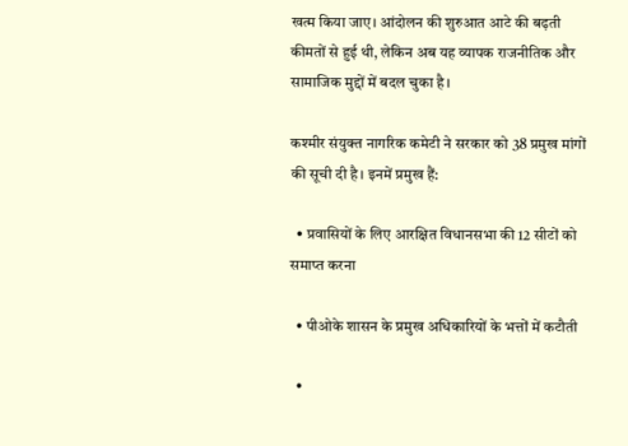खत्म किया जाए। आंदोलन की शुरुआत आटे की बढ़ती कीमतों से हुई थी, लेकिन अब यह व्यापक राजनीतिक और सामाजिक मुद्दों में बदल चुका है।

कश्मीर संयुक्त नागरिक कमेटी ने सरकार को 38 प्रमुख मांगों की सूची दी है। इनमें प्रमुख हैं:

  • प्रवासियों के लिए आरक्षित विधानसभा की 12 सीटों को समाप्त करना

  • पीओके शासन के प्रमुख अधिकारियों के भत्तों में कटौती

  •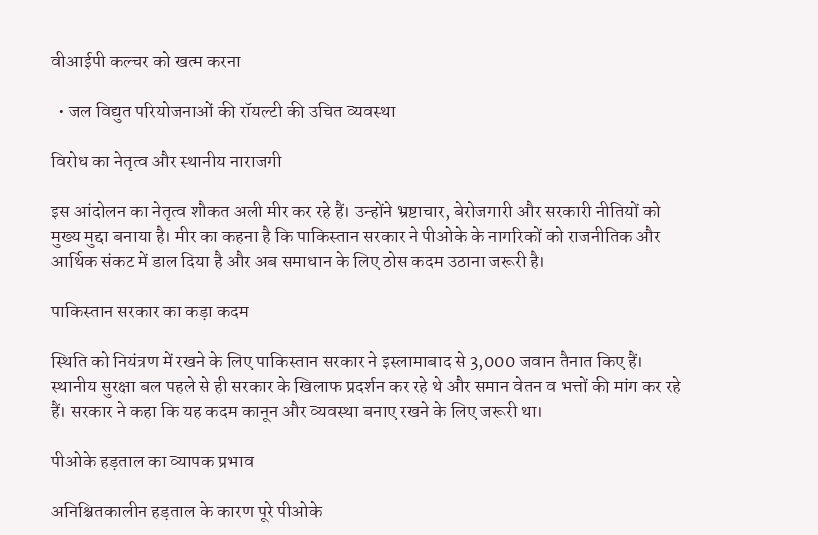वीआईपी कल्चर को खत्म करना

  • जल विद्युत परियोजनाओं की रॉयल्टी की उचित व्यवस्था

विरोध का नेतृत्व और स्थानीय नाराजगी

इस आंदोलन का नेतृत्व शौकत अली मीर कर रहे हैं। उन्होंने भ्रष्टाचार, बेरोजगारी और सरकारी नीतियों को मुख्य मुद्दा बनाया है। मीर का कहना है कि पाकिस्तान सरकार ने पीओके के नागरिकों को राजनीतिक और आर्थिक संकट में डाल दिया है और अब समाधान के लिए ठोस कदम उठाना जरूरी है।

पाकिस्तान सरकार का कड़ा कदम

स्थिति को नियंत्रण में रखने के लिए पाकिस्तान सरकार ने इस्लामाबाद से 3,000 जवान तैनात किए हैं। स्थानीय सुरक्षा बल पहले से ही सरकार के खिलाफ प्रदर्शन कर रहे थे और समान वेतन व भत्तों की मांग कर रहे हैं। सरकार ने कहा कि यह कदम कानून और व्यवस्था बनाए रखने के लिए जरूरी था।

पीओके हड़ताल का व्यापक प्रभाव

अनिश्चितकालीन हड़ताल के कारण पूरे पीओके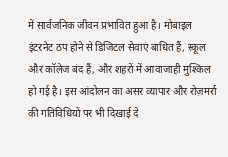में सार्वजनिक जीवन प्रभावित हुआ है। मोबाइल इंटरनेट ठप होने से डिजिटल सेवाएं बाधित हैं, स्कूल और कॉलेज बंद हैं, और शहरों में आवाजाही मुश्किल हो गई है। इस आंदोलन का असर व्यापार और रोज़मर्रा की गतिविधियों पर भी दिखाई दे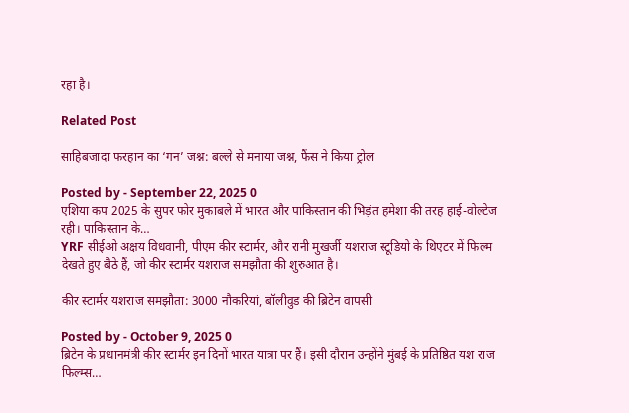रहा है।

Related Post

साहिबजादा फरहान का ‘गन’ जश्न: बल्ले से मनाया जश्न, फैंस ने किया ट्रोल

Posted by - September 22, 2025 0
एशिया कप 2025 के सुपर फोर मुकाबले में भारत और पाकिस्तान की भिड़ंत हमेशा की तरह हाई-वोल्टेज रही। पाकिस्तान के…
YRF सीईओ अक्षय विधवानी, पीएम कीर स्टार्मर, और रानी मुखर्जी यशराज स्टूडियो के थिएटर में फिल्म देखते हुए बैठे हैं, जो कीर स्टार्मर यशराज समझौता की शुरुआत है।

कीर स्टार्मर यशराज समझौता: 3000 नौकरियां, बॉलीवुड की ब्रिटेन वापसी

Posted by - October 9, 2025 0
ब्रिटेन के प्रधानमंत्री कीर स्टार्मर इन दिनों भारत यात्रा पर हैं। इसी दौरान उन्होंने मुंबई के प्रतिष्ठित यश राज फिल्म्स…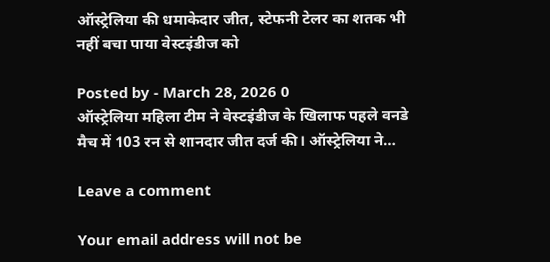ऑस्ट्रेलिया की धमाकेदार जीत, स्टेफनी टेलर का शतक भी नहीं बचा पाया वेस्टइंडीज को

Posted by - March 28, 2026 0
ऑस्ट्रेलिया महिला टीम ने वेस्टइंडीज के खिलाफ पहले वनडे मैच में 103 रन से शानदार जीत दर्ज की। ऑस्ट्रेलिया ने…

Leave a comment

Your email address will not be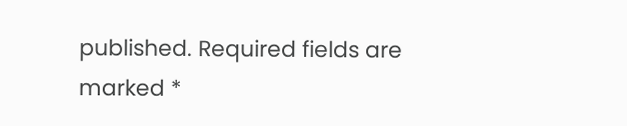published. Required fields are marked *